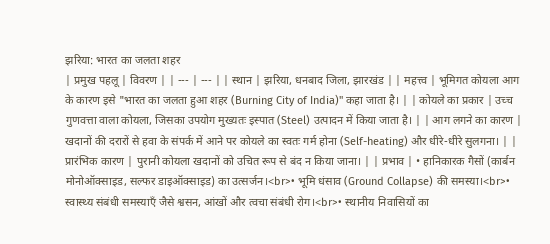झरिया: भारत का जलता शहर
| प्रमुख पहलू | विवरण | | --- | --- | | स्थान | झरिया, धनबाद जिला, झारखंड | | महत्त्व | भूमिगत कोयला आग के कारण इसे "भारत का जलता हुआ शहर (Burning City of India)" कहा जाता है। | | कोयले का प्रकार | उच्च गुणवत्ता वाला कोयला, जिसका उपयोग मुख्यतः इस्पात (Steel) उत्पादन में किया जाता है। | | आग लगने का कारण | खदानों की दरारों से हवा के संपर्क में आने पर कोयले का स्वतः गर्म होना (Self-heating) और धीरे-धीरे सुलगना। | | प्रारंभिक कारण | पुरानी कोयला खदानों को उचित रूप से बंद न किया जाना। | | प्रभाव | • हानिकारक गैसों (कार्बन मोनोऑक्साइड, सल्फर डाइऑक्साइड) का उत्सर्जन।<br>• भूमि धंसाव (Ground Collapse) की समस्या।<br>• स्वास्थ्य संबंधी समस्याएँ जैसे श्वसन, आंखों और त्वचा संबंधी रोग।<br>• स्थानीय निवासियों का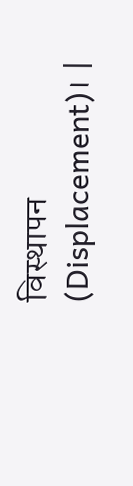विस्थापन (Displacement)। |